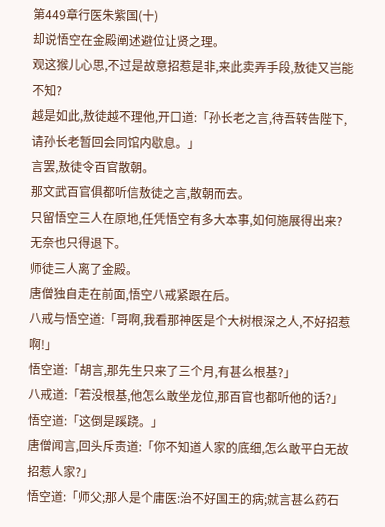第449章行医朱紫国(十)
却说悟空在金殿阐述避位让贤之理。
观这猴儿心思,不过是故意招惹是非,来此卖弄手段,敖徒又岂能不知?
越是如此,敖徒越不理他,开口道:「孙长老之言,待吾转告陛下,请孙长老暂回会同馆内歇息。」
言罢,敖徒令百官散朝。
那文武百官俱都听信敖徒之言,散朝而去。
只留悟空三人在原地,任凭悟空有多大本事,如何施展得出来?无奈也只得退下。
师徒三人离了金殿。
唐僧独自走在前面,悟空八戒紧跟在后。
八戒与悟空道:「哥啊,我看那神医是个大树根深之人,不好招惹啊!」
悟空道:「胡言,那先生只来了三个月,有甚么根基?」
八戒道:「若没根基,他怎么敢坐龙位,那百官也都听他的话?」
悟空道:「这倒是蹊跷。」
唐僧闻言,回头斥责道:「你不知道人家的底细,怎么敢平白无故招惹人家?」
悟空道:「师父;那人是个庸医:治不好国王的病;就言甚么药石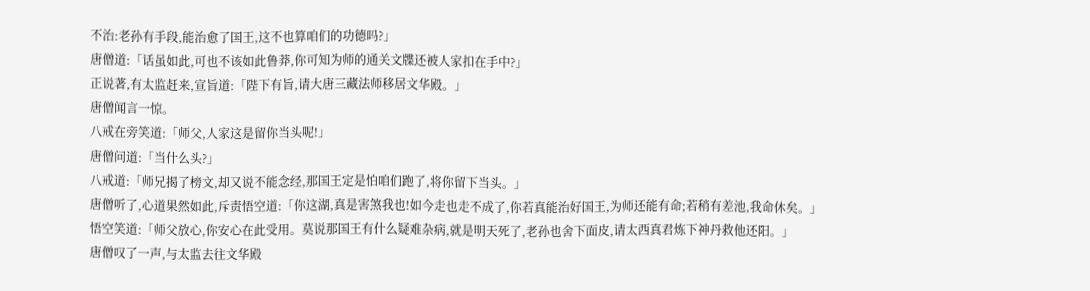不治:老孙有手段,能治愈了国王,这不也算咱们的功德吗?」
唐僧道:「话虽如此,可也不该如此鲁莽,你可知为师的通关文牒还被人家扣在手中?」
正说著,有太监赶来,宣旨道:「陛下有旨,请大唐三藏法师移居文华殿。」
唐僧闻言一惊。
八戒在旁笑道:「师父,人家这是留你当头呢!」
唐僧问道:「当什么头?」
八戒道:「师兄揭了榜文,却又说不能念经,那国王定是怕咱们跑了,将你留下当头。」
唐僧听了,心道果然如此,斥责悟空道:「你这湖,真是害煞我也!如今走也走不成了,你若真能治好国王,为师还能有命;若稍有差池,我命休矣。」
悟空笑道:「师父放心,你安心在此受用。莫说那国王有什么疑难杂病,就是明天死了,老孙也舍下面皮,请太西真君炼下神丹救他还阳。」
唐僧叹了一声,与太监去往文华殿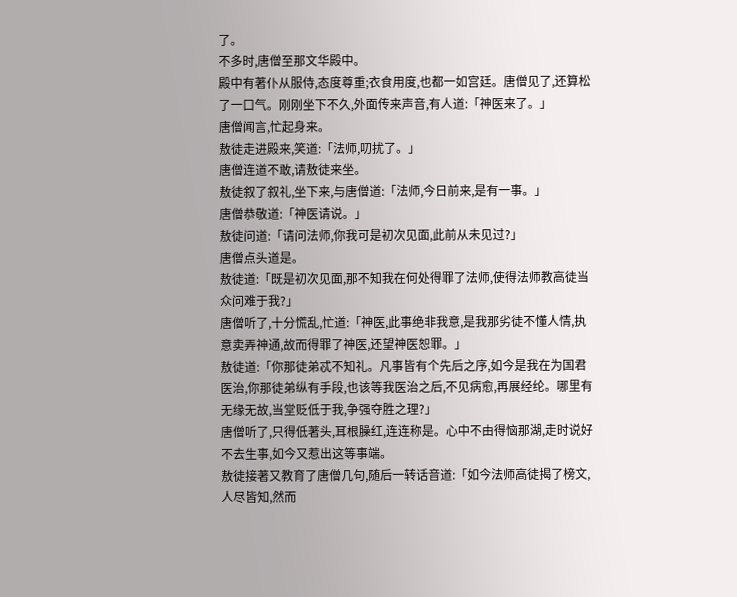了。
不多时,唐僧至那文华殿中。
殿中有著仆从服侍,态度尊重;衣食用度,也都一如宫廷。唐僧见了,还算松了一口气。刚刚坐下不久,外面传来声音,有人道:「神医来了。」
唐僧闻言,忙起身来。
敖徒走进殿来,笑道:「法师,叨扰了。」
唐僧连道不敢,请敖徒来坐。
敖徒叙了叙礼,坐下来,与唐僧道:「法师,今日前来,是有一事。」
唐僧恭敬道:「神医请说。」
敖徒问道:「请问法师,你我可是初次见面,此前从未见过?」
唐僧点头道是。
敖徒道:「既是初次见面,那不知我在何处得罪了法师,使得法师教高徒当众问难于我?」
唐僧听了,十分慌乱,忙道:「神医,此事绝非我意,是我那劣徒不懂人情,执意卖弄神通,故而得罪了神医,还望神医恕罪。」
敖徒道:「你那徒弟忒不知礼。凡事皆有个先后之序,如今是我在为国君医治,你那徒弟纵有手段,也该等我医治之后,不见病愈,再展经纶。哪里有无缘无故,当堂贬低于我,争强夺胜之理?」
唐僧听了,只得低著头,耳根臊红,连连称是。心中不由得恼那湖,走时说好不去生事,如今又惹出这等事端。
敖徒接著又教育了唐僧几句,随后一转话音道:「如今法师高徒揭了榜文,人尽皆知,然而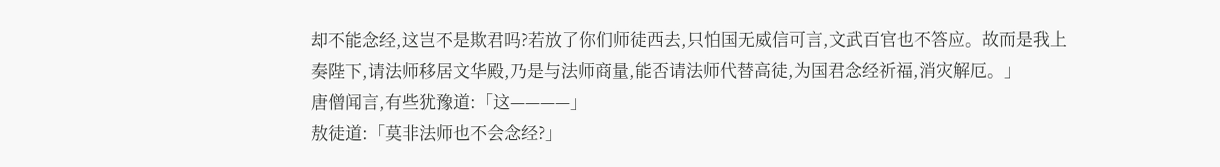却不能念经,这岂不是欺君吗?若放了你们师徒西去,只怕国无威信可言,文武百官也不答应。故而是我上奏陛下,请法师移居文华殿,乃是与法师商量,能否请法师代替高徒,为国君念经祈福,消灾解厄。」
唐僧闻言,有些犹豫道:「这————」
敖徒道:「莫非法师也不会念经?」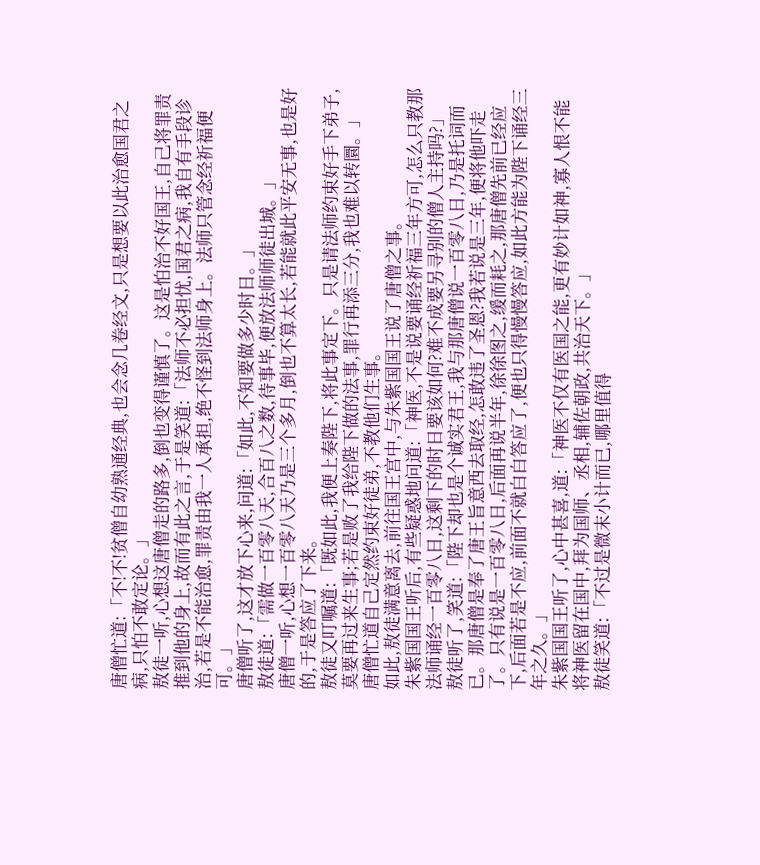唐僧忙道:「不!不!贫僧自幼熟通经典,也会念几卷经文,只是想要以此治愈国君之病,只怕不敢定论。」
敖徒一听,心想这唐僧走的路多,倒也变得谨慎了。这是怕治不好国王,自己将罪责推到他的身上,故而有此之言,于是笑道:「法师不必担忧,国君之病,我自有手段诊治,若是不能治愈,罪责由我一人承担,绝不怪到法师身上。法师只管念经祈福便可。」
唐僧听了,这才放下心来,问道:「如此,不知要做多少时日。」
敖徒道:「需做一百零八天,合百八之数,待事毕,便放法师师徒出城。」
唐僧一听,心想一百零八天乃是三个多月,倒也不算太长,若能就此平安无事,也是好的,于是答应了下来。
敖徒又叮嘱道:「既如此,我便上奏陛下,将此事定下。只是请法师约束好手下弟子,莫要再过来生事;若是败了我给陛下做的法事,罪行再添三分,我也难以转圜。」
唐僧忙道自己定然约束好徒弟,不教他们生事。
如此,敖徒满意离去,前往国王宫中,与朱紫国国王说了唐僧之事。
朱紫国国王听后,有些疑惑地问道:「神医,不是说要诵经祈福三年方可,怎么只教那法师诵经一百零八日,这剩下的时日要该如何?难不成要另寻别的僧人主持吗?」
敖徒听了,笑道:「陛下却也是个诚实君王,我与那唐僧说一百零八日,乃是托词而已。那唐僧是奉了唐王旨意西去取经,怎敢违了圣恩?我若说是三年,便将他吓走了。只有说是一百零八日,后面再说半年,徐徐图之,缓而耗之,那唐僧先前已经应下,后面若是不应,前面不就白白答应了,便也只得慢慢答应,如此方能为陛下诵经三年之久。」
朱紫国国王听了,心中甚喜,道:「神医不仅有医国之能,更有妙计如神,寡人恨不能将神医留在国中,拜为国师、丞相,辅佐朝政,共治天下。」
敖徒笑道:「不过是微末小计而已,哪里值得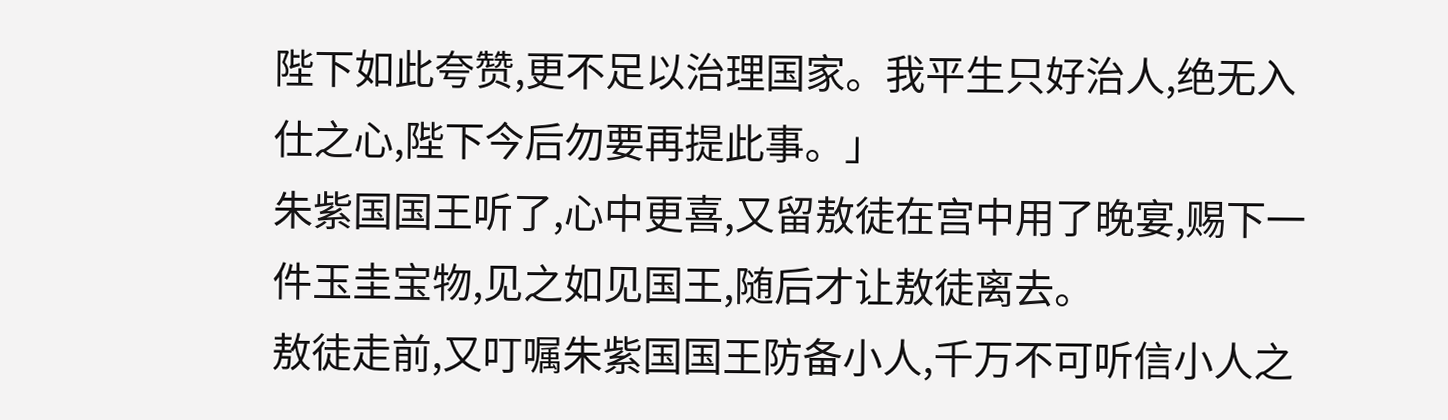陛下如此夸赞,更不足以治理国家。我平生只好治人,绝无入仕之心,陛下今后勿要再提此事。」
朱紫国国王听了,心中更喜,又留敖徒在宫中用了晚宴,赐下一件玉圭宝物,见之如见国王,随后才让敖徒离去。
敖徒走前,又叮嘱朱紫国国王防备小人,千万不可听信小人之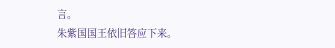言。
朱紫国国王依旧答应下来。